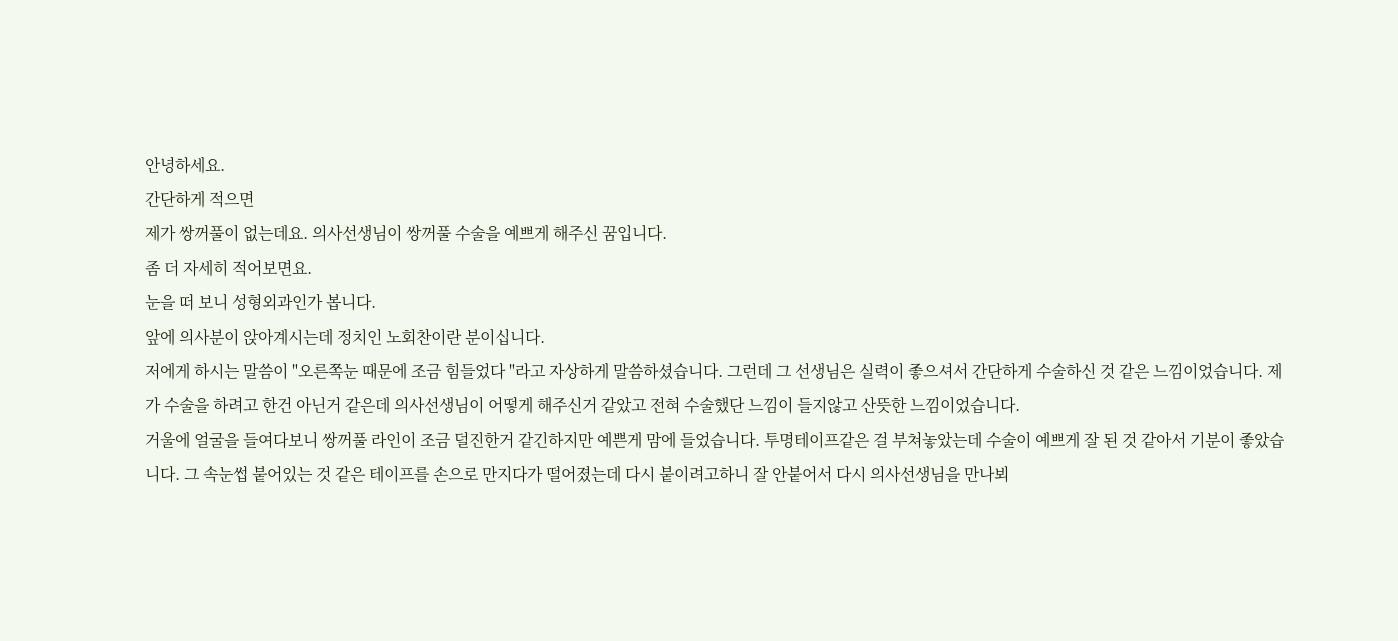안녕하세요.
간단하게 적으면
제가 쌍꺼풀이 없는데요. 의사선생님이 쌍꺼풀 수술을 예쁘게 해주신 꿈입니다.
좀 더 자세히 적어보면요.
눈을 떠 보니 성형외과인가 봅니다.
앞에 의사분이 앉아계시는데 정치인 노회찬이란 분이십니다.
저에게 하시는 말씀이 "오른쪽눈 때문에 조금 힘들었다 "라고 자상하게 말씀하셨습니다. 그런데 그 선생님은 실력이 좋으셔서 간단하게 수술하신 것 같은 느낌이었습니다. 제가 수술을 하려고 한건 아닌거 같은데 의사선생님이 어떻게 해주신거 같았고 전혀 수술했단 느낌이 들지않고 산뜻한 느낌이었습니다.
거울에 얼굴을 들여다보니 쌍꺼풀 라인이 조금 덜진한거 같긴하지만 예쁜게 맘에 들었습니다. 투명테이프같은 걸 부쳐놓았는데 수술이 예쁘게 잘 된 것 같아서 기분이 좋았습니다. 그 속눈썹 붙어있는 것 같은 테이프를 손으로 만지다가 떨어졌는데 다시 붙이려고하니 잘 안붙어서 다시 의사선생님을 만나뵈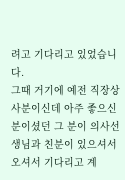려고 기다리고 있었습니다.
그때 거기에 예전 직장상사분이신데 아주 좋으신 분이셨던 그 분이 의사선생님과 친분이 있으셔서 오셔서 기다리고 계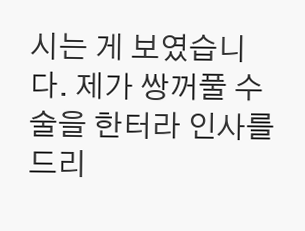시는 게 보였습니다. 제가 쌍꺼풀 수술을 한터라 인사를 드리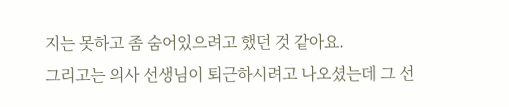지는 못하고 좀 숨어있으려고 했던 것 같아요.
그리고는 의사 선생님이 퇴근하시려고 나오셨는데 그 선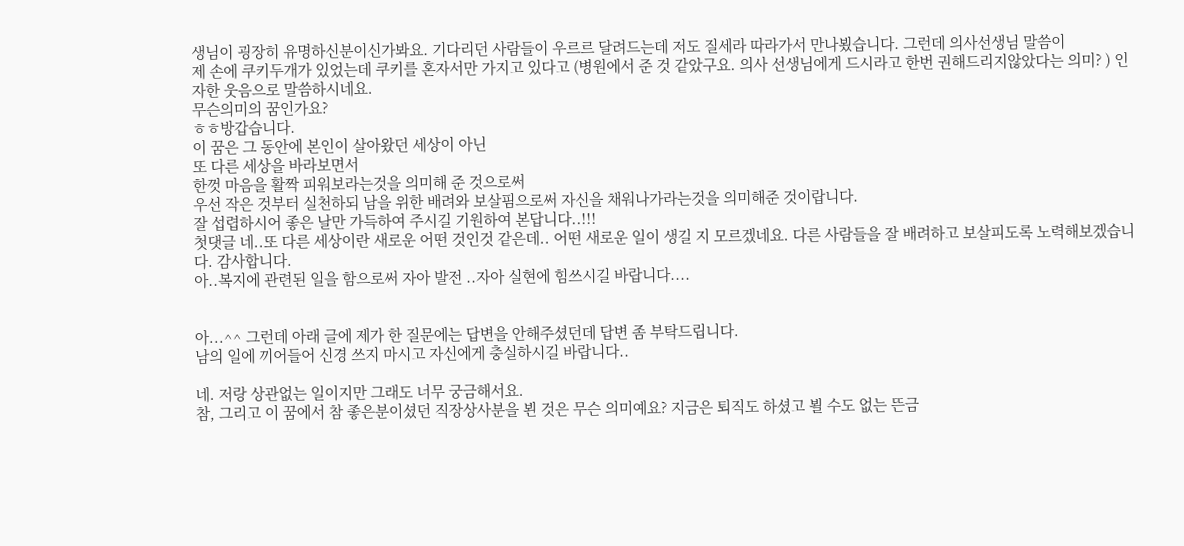생님이 굉장히 유명하신분이신가봐요. 기다리던 사람들이 우르르 달려드는데 저도 질세라 따라가서 만나뵜습니다. 그런데 의사선생님 말씀이
제 손에 쿠키두개가 있었는데 쿠키를 혼자서만 가지고 있다고 (병원에서 준 것 같았구요. 의사 선생님에게 드시라고 한번 권해드리지않았다는 의미? ) 인자한 웃음으로 말씀하시네요.
무슨의미의 꿈인가요?
ㅎㅎ방갑습니다.
이 꿈은 그 동안에 본인이 살아왔던 세상이 아닌
또 다른 세상을 바라보면서
한껏 마음을 활짝 피워보라는것을 의미해 준 것으로써
우선 작은 것부터 실천하되 남을 위한 배려와 보살핌으로써 자신을 채워나가라는것을 의미해준 것이랍니다.
잘 섭렵하시어 좋은 날만 가득하여 주시길 기원하여 본답니다..!!!
첫댓글 네..또 다른 세상이란 새로운 어떤 것인것 같은데.. 어떤 새로운 일이 생길 지 모르겠네요. 다른 사람들을 잘 배려하고 보살피도록 노력해보겠습니다. 감사합니다.
아..복지에 관련된 일을 함으로써 자아 발전 ..자아 실현에 힘쓰시길 바랍니다....


아...^^ 그런데 아래 글에 제가 한 질문에는 답변을 안해주셨던데 답변 좀 부탁드립니다.
남의 일에 끼어들어 신경 쓰지 마시고 자신에게 충실하시길 바랍니다..

네. 저랑 상관없는 일이지만 그래도 너무 궁금해서요.
참, 그리고 이 꿈에서 참 좋은분이셨던 직장상사분을 뵌 것은 무슨 의미예요? 지금은 퇴직도 하셨고 뵐 수도 없는 뜬금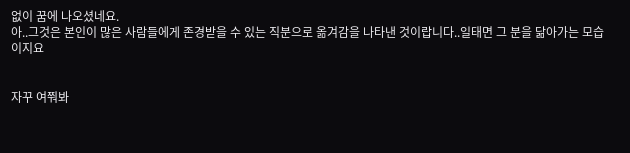없이 꿈에 나오셨네요.
아..그것은 본인이 많은 사람들에게 존경받을 수 있는 직분으로 옮겨감을 나타낸 것이랍니다..일태면 그 분을 닮아가는 모습이지요


자꾸 여쭤봐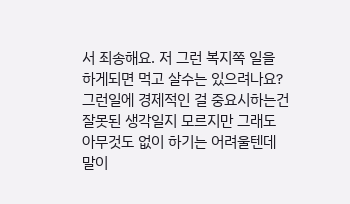서 죄송해요. 저 그런 복지쪽 일을 하게되면 먹고 살수는 있으려나요? 그런일에 경제적인 걸 중요시하는건 잘못된 생각일지 모르지만 그래도 아무것도 없이 하기는 어려울텐데 말이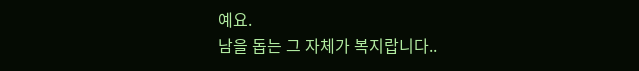예요.
남을 돕는 그 자체가 복지랍니다..